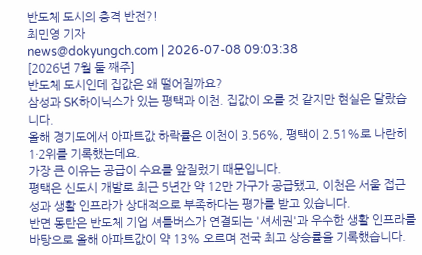반도체 도시의 충격 반전?!
최민영 기자
news@dokyungch.com | 2026-07-08 09:03:38
[2026년 7월 둘 째주]
반도체 도시인데 집값은 왜 떨어질까요?
삼성과 SK하이닉스가 있는 평택과 이천. 집값이 오를 것 같지만 현실은 달랐습니다.
올해 경기도에서 아파트값 하락률은 이천이 3.56%, 평택이 2.51%로 나란히 1·2위를 기록했는데요.
가장 큰 이유는 공급이 수요를 앞질렀기 때문입니다.
평택은 신도시 개발로 최근 5년간 약 12만 가구가 공급됐고, 이천은 서울 접근성과 생활 인프라가 상대적으로 부족하다는 평가를 받고 있습니다.
반면 동탄은 반도체 기업 셔틀버스가 연결되는 '셔세권'과 우수한 생활 인프라를 바탕으로 올해 아파트값이 약 13% 오르며 전국 최고 상승률을 기록했습니다.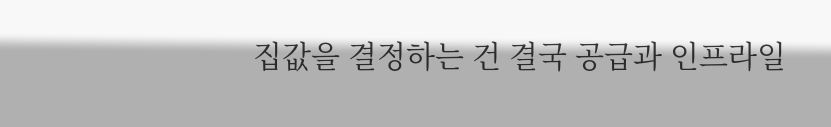집값을 결정하는 건 결국 공급과 인프라일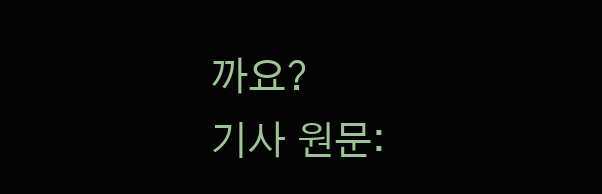까요?
기사 원문: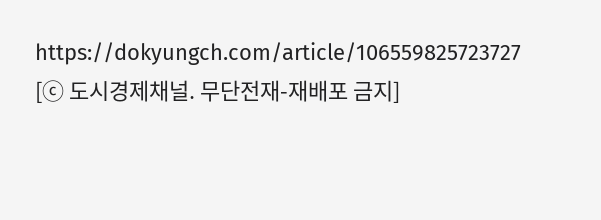https://dokyungch.com/article/106559825723727
[ⓒ 도시경제채널. 무단전재-재배포 금지]